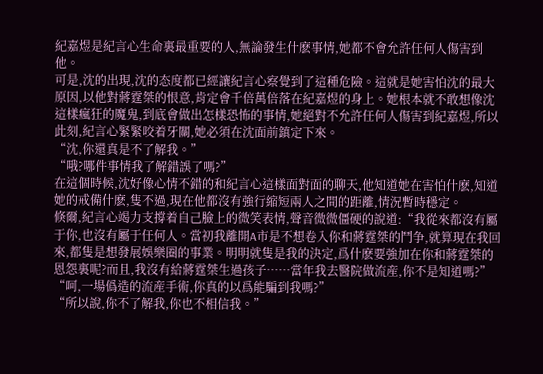紀嘉煜是紀言心生命裏最重要的人,無論發生什麽事情,她都不會允許任何人傷害到他。
可是,沈的出現,沈的态度都已經讓紀言心察覺到了這種危險。這就是她害怕沈的最大原因,以他對蔣霆桀的恨意,肯定會千倍萬倍落在紀嘉煜的身上。她根本就不敢想像沈這樣瘋狂的魔鬼,到底會做出怎樣恐怖的事情,她絕對不允許任何人傷害到紀嘉煜,所以此刻,紀言心緊緊咬着牙關,她必須在沈面前鎮定下來。
“沈,你還真是不了解我。”
“哦?哪件事情我了解錯誤了嗎?”
在這個時候,沈好像心情不錯的和紀言心這樣面對面的聊天,他知道她在害怕什麽,知道她的戒備什麽,隻不過,現在他都沒有強行縮短兩人之間的距離,情況暫時穩定。
倏爾,紀言心竭力支撐着自己臉上的微笑表情,聲音微微僵硬的說道:“我從來都沒有屬于你,也沒有屬于任何人。當初我離開A市是不想卷入你和蔣霆桀的鬥争,就算現在我回來,都隻是想發展娛樂圈的事業。明明就隻是我的決定,爲什麽要強加在你和蔣霆桀的恩怨裏呢?而且,我沒有給蔣霆桀生過孩子……當年我去醫院做流産,你不是知道嗎?”
“呵,一場僞造的流産手術,你真的以爲能騙到我嗎?”
“所以說,你不了解我,你也不相信我。”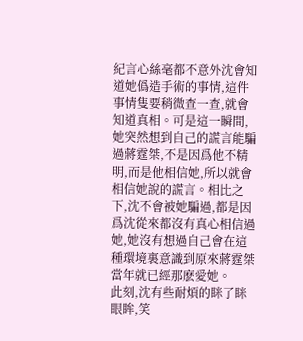紀言心絲毫都不意外沈會知道她僞造手術的事情,這件事情隻要稍微查一查,就會知道真相。可是這一瞬間,她突然想到自己的謊言能騙過蔣霆桀,不是因爲他不精明,而是他相信她,所以就會相信她說的謊言。相比之下,沈不會被她騙過,都是因爲沈從來都沒有真心相信過她,她沒有想過自己會在這種環境裏意識到原來蔣霆桀當年就已經那麽愛她。
此刻,沈有些耐煩的眯了眯眼眸,笑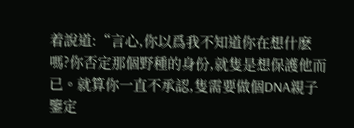着說道:“言心,你以爲我不知道你在想什麽嗎?你否定那個野種的身份,就隻是想保護他而已。就算你一直不承認,隻需要做個DNA親子鑒定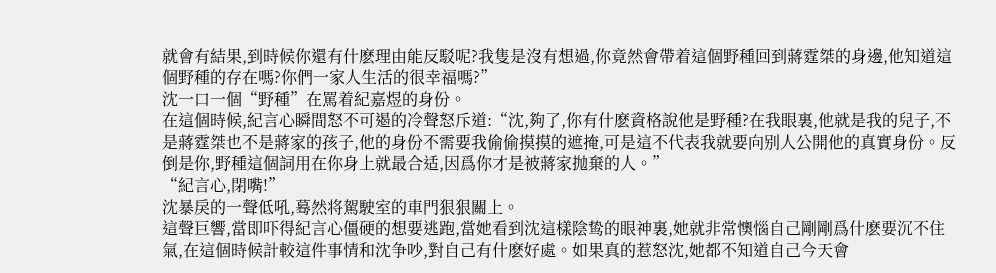就會有結果,到時候你還有什麽理由能反駁呢?我隻是沒有想過,你竟然會帶着這個野種回到蔣霆桀的身邊,他知道這個野種的存在嗎?你們一家人生活的很幸福嗎?”
沈一口一個“野種”在罵着紀嘉煜的身份。
在這個時候,紀言心瞬間怒不可遏的冷聲怒斥道:“沈,夠了,你有什麽資格說他是野種?在我眼裏,他就是我的兒子,不是蔣霆桀也不是蔣家的孩子,他的身份不需要我偷偷摸摸的遮掩,可是這不代表我就要向别人公開他的真實身份。反倒是你,野種這個詞用在你身上就最合适,因爲你才是被蔣家抛棄的人。”
“紀言心,閉嘴!”
沈暴戾的一聲低吼,蓦然将駕駛室的車門狠狠關上。
這聲巨響,當即吓得紀言心僵硬的想要逃跑,當她看到沈這樣陰鸷的眼神裏,她就非常懊惱自己剛剛爲什麽要沉不住氣,在這個時候計較這件事情和沈争吵,對自己有什麽好處。如果真的惹怒沈,她都不知道自己今天會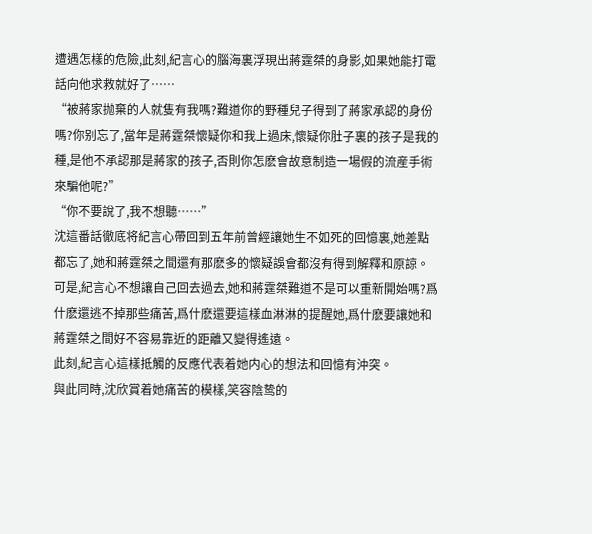遭遇怎樣的危險,此刻,紀言心的腦海裏浮現出蔣霆桀的身影,如果她能打電話向他求救就好了……
“被蔣家抛棄的人就隻有我嗎?難道你的野種兒子得到了蔣家承認的身份嗎?你别忘了,當年是蔣霆桀懷疑你和我上過床,懷疑你肚子裏的孩子是我的種,是他不承認那是蔣家的孩子,否則你怎麽會故意制造一場假的流産手術來騙他呢?”
“你不要說了,我不想聽……”
沈這番話徹底将紀言心帶回到五年前曾經讓她生不如死的回憶裏,她差點都忘了,她和蔣霆桀之間還有那麽多的懷疑誤會都沒有得到解釋和原諒。可是,紀言心不想讓自己回去過去,她和蔣霆桀難道不是可以重新開始嗎?爲什麽還逃不掉那些痛苦,爲什麽還要這樣血淋淋的提醒她,爲什麽要讓她和蔣霆桀之間好不容易靠近的距離又變得遙遠。
此刻,紀言心這樣抵觸的反應代表着她内心的想法和回憶有沖突。
與此同時,沈欣賞着她痛苦的模樣,笑容陰鸷的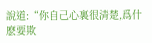說道:“你自己心裏很清楚,爲什麽要欺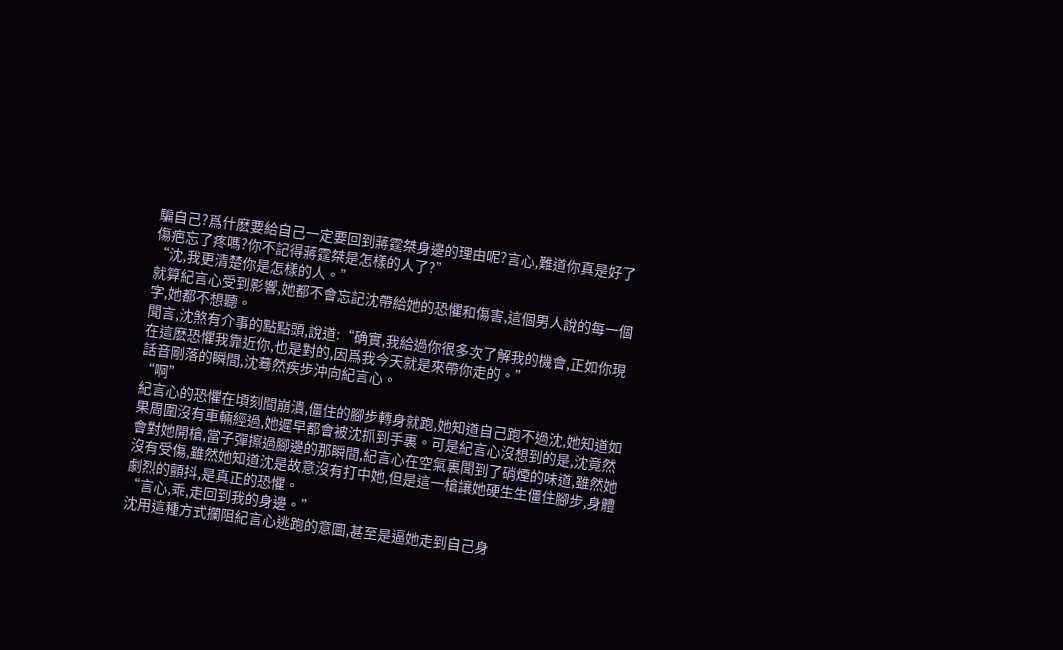騙自己?爲什麽要給自己一定要回到蔣霆桀身邊的理由呢?言心,難道你真是好了傷疤忘了疼嗎?你不記得蔣霆桀是怎樣的人了?”
“沈,我更清楚你是怎樣的人。”
就算紀言心受到影響,她都不會忘記沈帶給她的恐懼和傷害,這個男人說的每一個字,她都不想聽。
聞言,沈煞有介事的點點頭,說道:“确實,我給過你很多次了解我的機會,正如你現在這麽恐懼我靠近你,也是對的,因爲我今天就是來帶你走的。”
話音剛落的瞬間,沈蓦然疾步沖向紀言心。
“啊”
紀言心的恐懼在頃刻間崩潰,僵住的腳步轉身就跑,她知道自己跑不過沈,她知道如果周圍沒有車輛經過,她遲早都會被沈抓到手裏。可是紀言心沒想到的是,沈竟然會對她開槍,當子彈擦過腳邊的那瞬間,紀言心在空氣裏聞到了硝煙的味道,雖然她沒有受傷,雖然她知道沈是故意沒有打中她,但是這一槍讓她硬生生僵住腳步,身體劇烈的顫抖,是真正的恐懼。
“言心,乖,走回到我的身邊。”
沈用這種方式攔阻紀言心逃跑的意圖,甚至是逼她走到自己身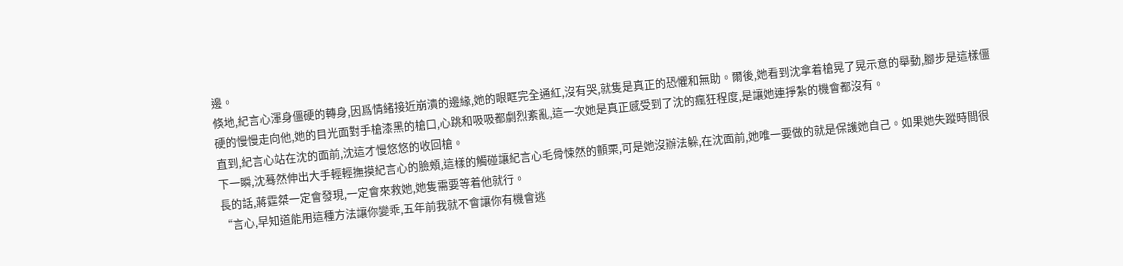邊。
倏地,紀言心渾身僵硬的轉身,因爲情緒接近崩潰的邊緣,她的眼眶完全通紅,沒有哭,就隻是真正的恐懼和無助。爾後,她看到沈拿着槍晃了晃示意的舉動,腳步是這樣僵硬的慢慢走向他,她的目光面對手槍漆黑的槍口,心跳和吸吸都劇烈紊亂,這一次她是真正感受到了沈的瘋狂程度,是讓她連掙紮的機會都沒有。
直到,紀言心站在沈的面前,沈這才慢悠悠的收回槍。
下一瞬,沈蓦然伸出大手輕輕撫摸紀言心的臉頰,這樣的觸碰讓紀言心毛骨悚然的顫栗,可是她沒辦法躲,在沈面前,她唯一要做的就是保護她自己。如果她失蹤時間很長的話,蔣霆桀一定會發現,一定會來救她,她隻需要等着他就行。
“言心,早知道能用這種方法讓你變乖,五年前我就不會讓你有機會逃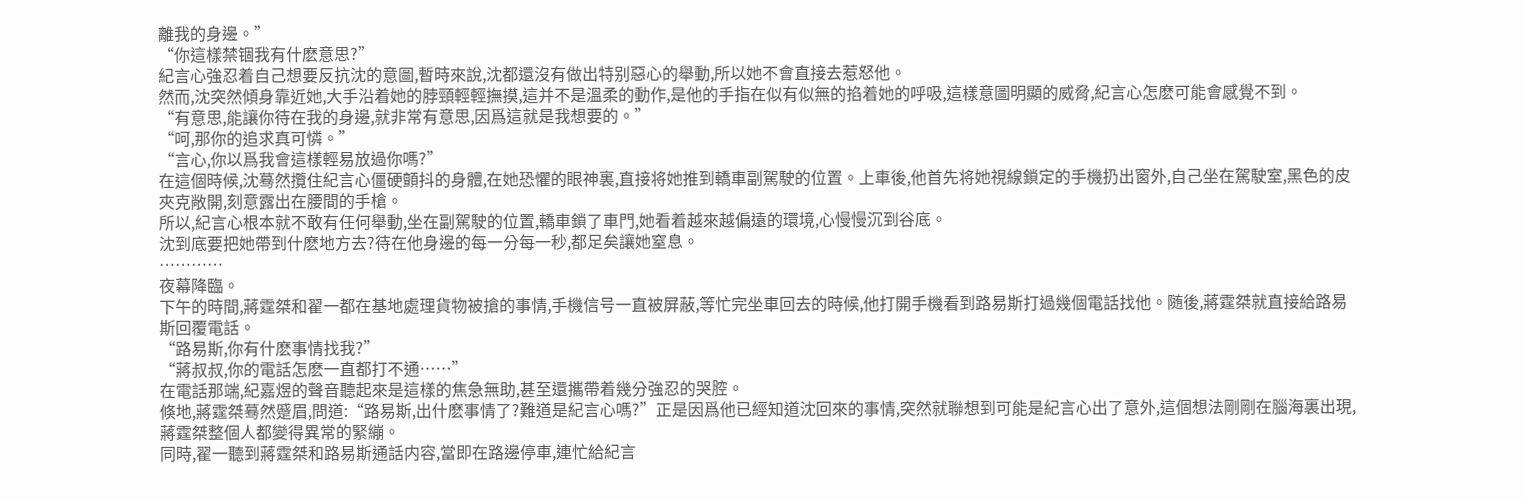離我的身邊。”
“你這樣禁锢我有什麽意思?”
紀言心強忍着自己想要反抗沈的意圖,暫時來說,沈都還沒有做出特别惡心的舉動,所以她不會直接去惹怒他。
然而,沈突然傾身靠近她,大手沿着她的脖頸輕輕撫摸,這并不是溫柔的動作,是他的手指在似有似無的掐着她的呼吸,這樣意圖明顯的威脅,紀言心怎麽可能會感覺不到。
“有意思,能讓你待在我的身邊,就非常有意思,因爲這就是我想要的。”
“呵,那你的追求真可憐。”
“言心,你以爲我會這樣輕易放過你嗎?”
在這個時候,沈蓦然攬住紀言心僵硬顫抖的身體,在她恐懼的眼神裏,直接将她推到轎車副駕駛的位置。上車後,他首先将她視線鎖定的手機扔出窗外,自己坐在駕駛室,黑色的皮夾克敞開,刻意露出在腰間的手槍。
所以,紀言心根本就不敢有任何舉動,坐在副駕駛的位置,轎車鎖了車門,她看着越來越偏遠的環境,心慢慢沉到谷底。
沈到底要把她帶到什麽地方去?待在他身邊的每一分每一秒,都足矣讓她窒息。
…………
夜幕降臨。
下午的時間,蔣霆桀和翟一都在基地處理貨物被搶的事情,手機信号一直被屏蔽,等忙完坐車回去的時候,他打開手機看到路易斯打過幾個電話找他。随後,蔣霆桀就直接給路易斯回覆電話。
“路易斯,你有什麽事情找我?”
“蔣叔叔,你的電話怎麽一直都打不通……”
在電話那端,紀嘉煜的聲音聽起來是這樣的焦急無助,甚至還攜帶着幾分強忍的哭腔。
倏地,蔣霆桀蓦然蹙眉,問道:“路易斯,出什麽事情了?難道是紀言心嗎?”正是因爲他已經知道沈回來的事情,突然就聯想到可能是紀言心出了意外,這個想法剛剛在腦海裏出現,蔣霆桀整個人都變得異常的緊繃。
同時,翟一聽到蔣霆桀和路易斯通話内容,當即在路邊停車,連忙給紀言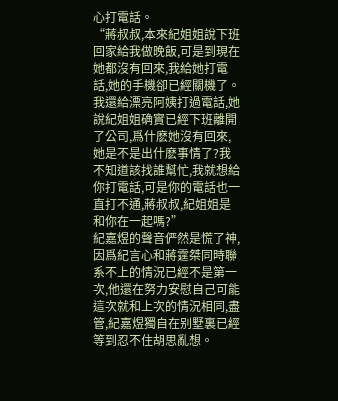心打電話。
“蔣叔叔,本來紀姐姐說下班回家給我做晚飯,可是到現在她都沒有回來,我給她打電話,她的手機卻已經關機了。我還給漂亮阿姨打過電話,她說紀姐姐确實已經下班離開了公司,爲什麽她沒有回來,她是不是出什麽事情了?我不知道該找誰幫忙,我就想給你打電話,可是你的電話也一直打不通,蔣叔叔,紀姐姐是和你在一起嗎?”
紀嘉煜的聲音俨然是慌了神,因爲紀言心和蔣霆桀同時聯系不上的情況已經不是第一次,他還在努力安慰自己可能這次就和上次的情況相同,盡管,紀嘉煜獨自在别墅裏已經等到忍不住胡思亂想。